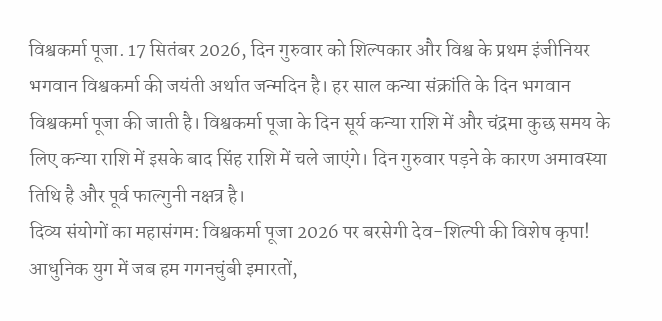विश्वकर्मा पूजा. 17 सितंबर 2026, दिन गुरुवार को शिल्पकार और विश्व के प्रथम इंजीनियर भगवान विश्वकर्मा की जयंती अर्थात जन्मदिन है। हर साल कन्या संक्रांति के दिन भगवान विश्वकर्मा पूजा की जाती है। विश्वकर्मा पूजा के दिन सूर्य कन्या राशि में और चंद्रमा कुछ समय के लिए कन्या राशि में इसके बाद सिंह राशि में चले जाएंगे। दिन गुरुवार पड़ने के कारण अमावस्या तिथि है और पूर्व फाल्गुनी नक्षत्र है।
दिव्य संयोगों का महासंगम: विश्वकर्मा पूजा 2026 पर बरसेगी देव-शिल्पी की विशेष कृपा!
आधुनिक युग में जब हम गगनचुंबी इमारतों,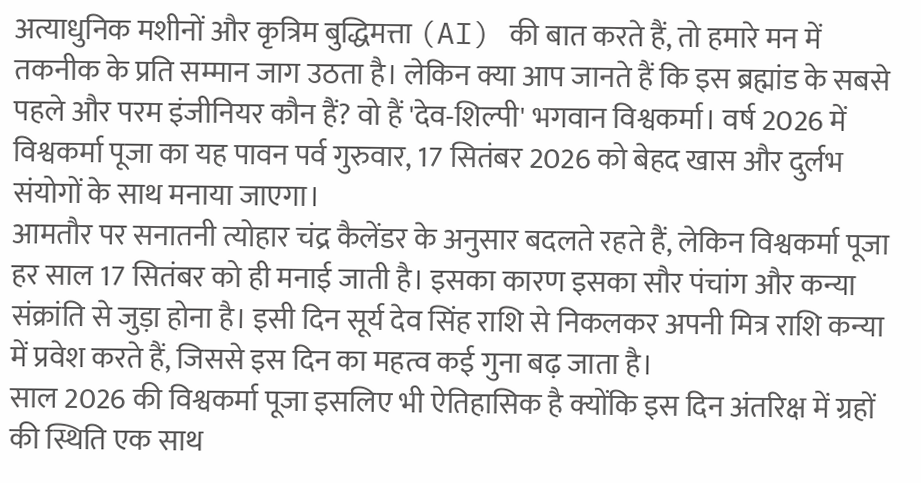अत्याधुनिक मशीनों और कृत्रिम बुद्धिमत्ता (AI) की बात करते हैं, तो हमारे मन में तकनीक के प्रति सम्मान जाग उठता है। लेकिन क्या आप जानते हैं कि इस ब्रह्मांड के सबसे पहले और परम इंजीनियर कौन हैं? वो हैं 'देव-शिल्पी' भगवान विश्वकर्मा। वर्ष 2026 में विश्वकर्मा पूजा का यह पावन पर्व गुरुवार, 17 सितंबर 2026 को बेहद खास और दुर्लभ संयोगों के साथ मनाया जाएगा।
आमतौर पर सनातनी त्योहार चंद्र कैलेंडर के अनुसार बदलते रहते हैं, लेकिन विश्वकर्मा पूजा हर साल 17 सितंबर को ही मनाई जाती है। इसका कारण इसका सौर पंचांग और कन्या संक्रांति से जुड़ा होना है। इसी दिन सूर्य देव सिंह राशि से निकलकर अपनी मित्र राशि कन्या में प्रवेश करते हैं, जिससे इस दिन का महत्व कई गुना बढ़ जाता है।
साल 2026 की विश्वकर्मा पूजा इसलिए भी ऐतिहासिक है क्योंकि इस दिन अंतरिक्ष में ग्रहों की स्थिति एक साथ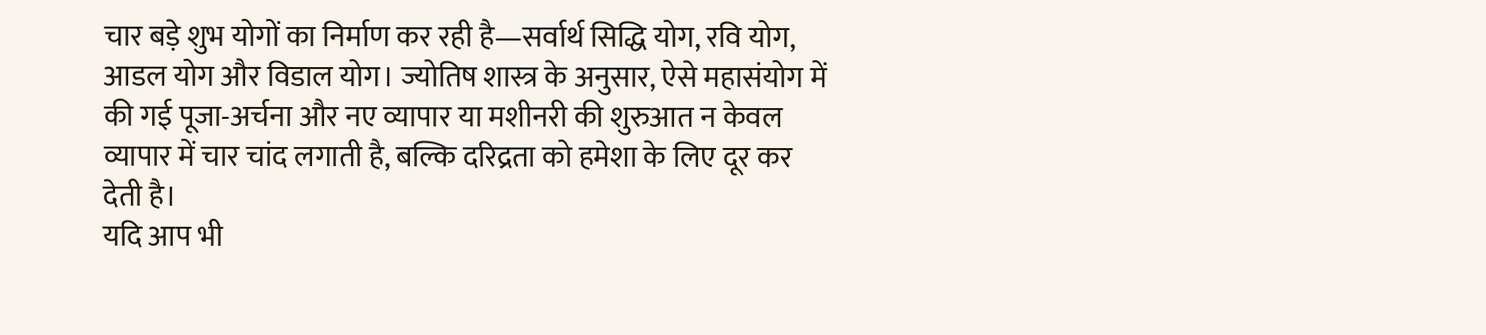चार बड़े शुभ योगों का निर्माण कर रही है—सर्वार्थ सिद्धि योग, रवि योग, आडल योग और विडाल योग। ज्योतिष शास्त्र के अनुसार, ऐसे महासंयोग में की गई पूजा-अर्चना और नए व्यापार या मशीनरी की शुरुआत न केवल व्यापार में चार चांद लगाती है, बल्कि दरिद्रता को हमेशा के लिए दूर कर देती है।
यदि आप भी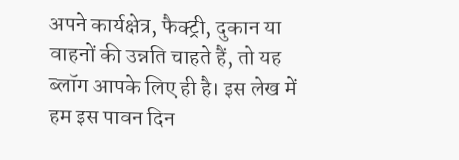अपने कार्यक्षेत्र, फैक्ट्री, दुकान या वाहनों की उन्नति चाहते हैं, तो यह ब्लॉग आपके लिए ही है। इस लेख में हम इस पावन दिन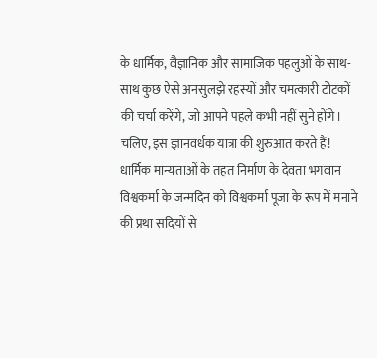के धार्मिक, वैज्ञानिक और सामाजिक पहलुओं के साथ-साथ कुछ ऐसे अनसुलझे रहस्यों और चमत्कारी टोटकों की चर्चा करेंगे, जो आपने पहले कभी नहीं सुने होंगे। चलिए, इस ज्ञानवर्धक यात्रा की शुरुआत करते हैं!
धार्मिक मान्यताओं के तहत निर्माण के देवता भगवान विश्वकर्मा के जन्मदिन को विश्वकर्मा पूजा के रूप में मनाने की प्रथा सदियों से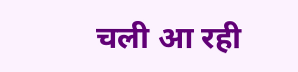चली आ रही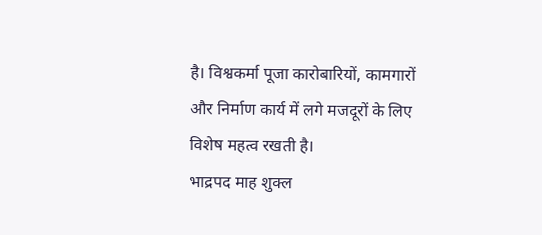है। विश्वकर्मा पूजा कारोबारियों, कामगारों और निर्माण कार्य में लगे मजदूरों के लिए विशेष महत्व रखती है।
भाद्रपद माह शुक्ल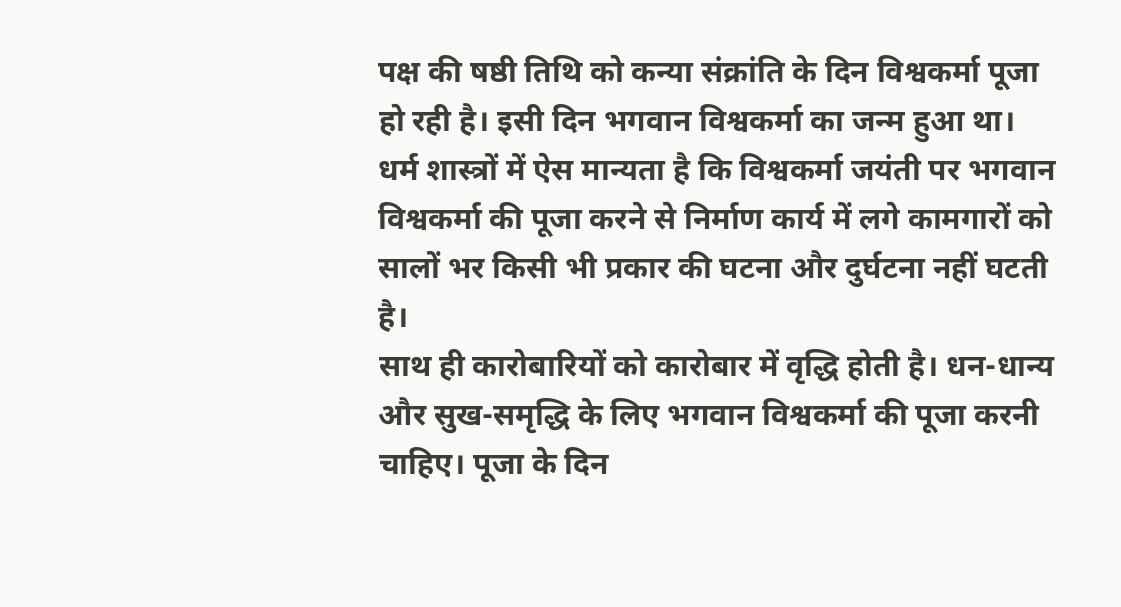पक्ष की षष्ठी तिथि को कन्या संक्रांति के दिन विश्वकर्मा पूजा हो रही है। इसी दिन भगवान विश्वकर्मा का जन्म हुआ था। धर्म शास्त्रों में ऐस मान्यता है कि विश्वकर्मा जयंती पर भगवान विश्वकर्मा की पूजा करने से निर्माण कार्य में लगे कामगारों को सालों भर किसी भी प्रकार की घटना और दुर्घटना नहीं घटती है।
साथ ही कारोबारियों को कारोबार में वृद्धि होती है। धन-धान्य और सुख-समृद्धि के लिए भगवान विश्वकर्मा की पूजा करनी चाहिए। पूजा के दिन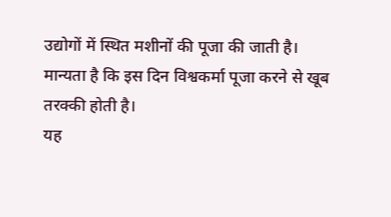उद्योगों में स्थित मशीनों की पूजा की जाती है। मान्यता है कि इस दिन विश्वकर्मा पूजा करने से खूब तरक्की होती है।
यह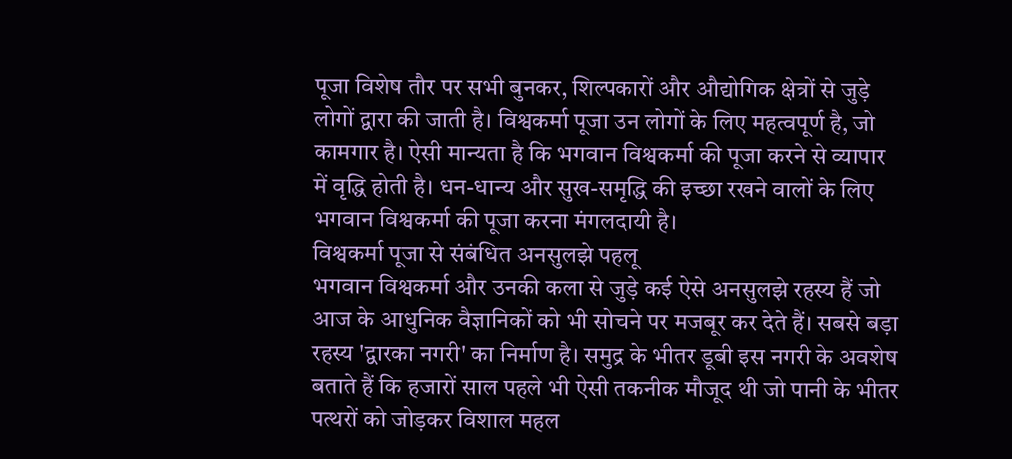पूजा विशेष तौर पर सभी बुनकर, शिल्पकारों और औद्योगिक क्षेत्रों से जुड़े लोगों द्वारा की जाती है। विश्वकर्मा पूजा उन लोगों के लिए महत्वपूर्ण है, जो कामगार है। ऐसी मान्यता है कि भगवान विश्वकर्मा की पूजा करने से व्यापार में वृद्धि होती है। धन-धान्य और सुख-समृद्धि की इच्छा रखने वालों के लिए भगवान विश्वकर्मा की पूजा करना मंगलदायी है।
विश्वकर्मा पूजा से संबंधित अनसुलझे पहलू
भगवान विश्वकर्मा और उनकी कला से जुड़े कई ऐसे अनसुलझे रहस्य हैं जो आज के आधुनिक वैज्ञानिकों को भी सोचने पर मजबूर कर देते हैं। सबसे बड़ा रहस्य 'द्वारका नगरी' का निर्माण है। समुद्र के भीतर डूबी इस नगरी के अवशेष बताते हैं कि हजारों साल पहले भी ऐसी तकनीक मौजूद थी जो पानी के भीतर पत्थरों को जोड़कर विशाल महल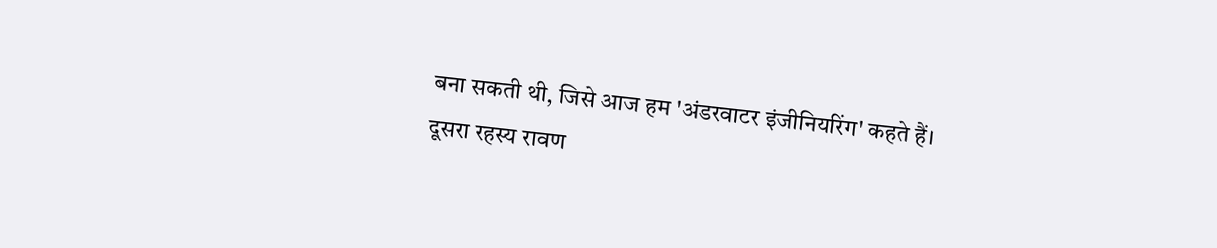बना सकती थी, जिसे आज हम 'अंडरवाटर इंजीनियरिंग' कहते हैं।
दूसरा रहस्य रावण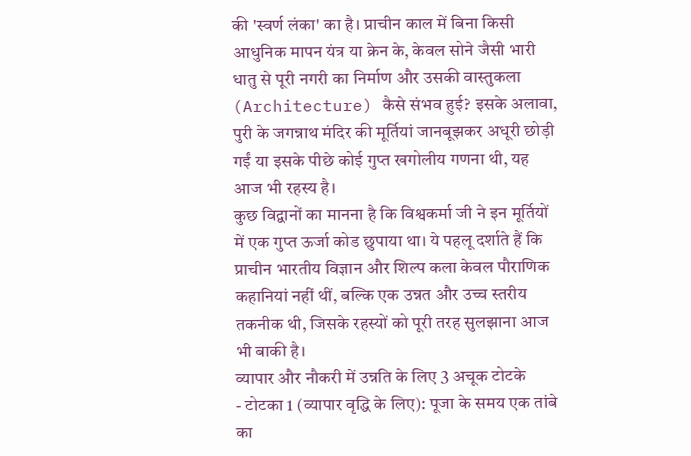की 'स्वर्ण लंका' का है। प्राचीन काल में बिना किसी आधुनिक मापन यंत्र या क्रेन के, केवल सोने जैसी भारी धातु से पूरी नगरी का निर्माण और उसकी वास्तुकला (Architecture) कैसे संभव हुई? इसके अलावा, पुरी के जगन्नाथ मंदिर की मूर्तियां जानबूझकर अधूरी छोड़ी गईं या इसके पीछे कोई गुप्त खगोलीय गणना थी, यह आज भी रहस्य है।
कुछ विद्वानों का मानना है कि विश्वकर्मा जी ने इन मूर्तियों में एक गुप्त ऊर्जा कोड छुपाया था। ये पहलू दर्शाते हैं कि प्राचीन भारतीय विज्ञान और शिल्प कला केवल पौराणिक कहानियां नहीं थीं, बल्कि एक उन्नत और उच्च स्तरीय तकनीक थी, जिसके रहस्यों को पूरी तरह सुलझाना आज भी बाकी है।
व्यापार और नौकरी में उन्नति के लिए 3 अचूक टोटके
- टोटका 1 (व्यापार वृद्धि के लिए): पूजा के समय एक तांबे का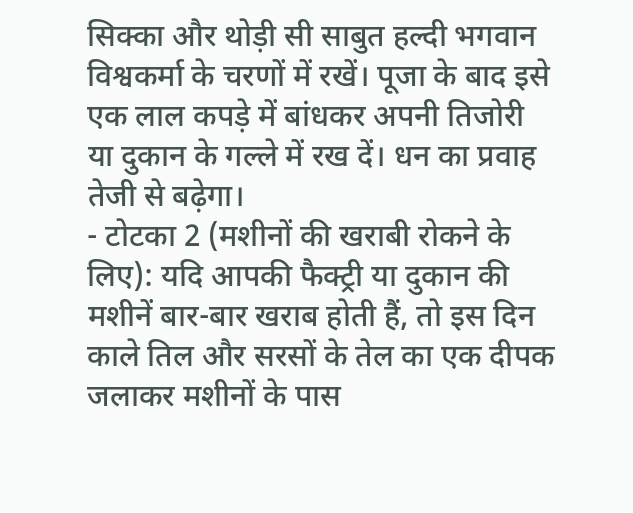सिक्का और थोड़ी सी साबुत हल्दी भगवान विश्वकर्मा के चरणों में रखें। पूजा के बाद इसे एक लाल कपड़े में बांधकर अपनी तिजोरी या दुकान के गल्ले में रख दें। धन का प्रवाह तेजी से बढ़ेगा।
- टोटका 2 (मशीनों की खराबी रोकने के लिए): यदि आपकी फैक्ट्री या दुकान की मशीनें बार-बार खराब होती हैं, तो इस दिन काले तिल और सरसों के तेल का एक दीपक जलाकर मशीनों के पास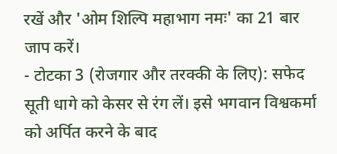रखें और 'ओम शिल्पि महाभाग नमः' का 21 बार जाप करें।
- टोटका 3 (रोजगार और तरक्की के लिए): सफेद सूती धागे को केसर से रंग लें। इसे भगवान विश्वकर्मा को अर्पित करने के बाद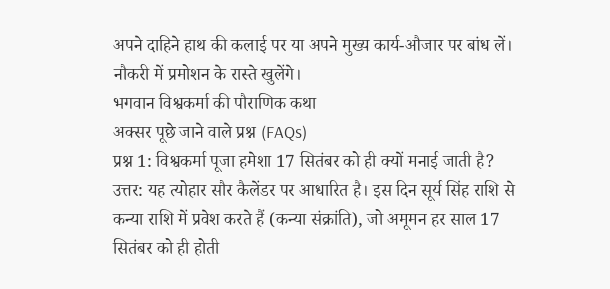अपने दाहिने हाथ की कलाई पर या अपने मुख्य कार्य-औजार पर बांध लें। नौकरी में प्रमोशन के रास्ते खुलेंगे।
भगवान विश्वकर्मा की पौराणिक कथा
अक्सर पूछे जाने वाले प्रश्न (FAQs)
प्रश्न 1: विश्वकर्मा पूजा हमेशा 17 सितंबर को ही क्यों मनाई जाती है?
उत्तर: यह त्योहार सौर कैलेंडर पर आधारित है। इस दिन सूर्य सिंह राशि से कन्या राशि में प्रवेश करते हैं (कन्या संक्रांति), जो अमूमन हर साल 17 सितंबर को ही होती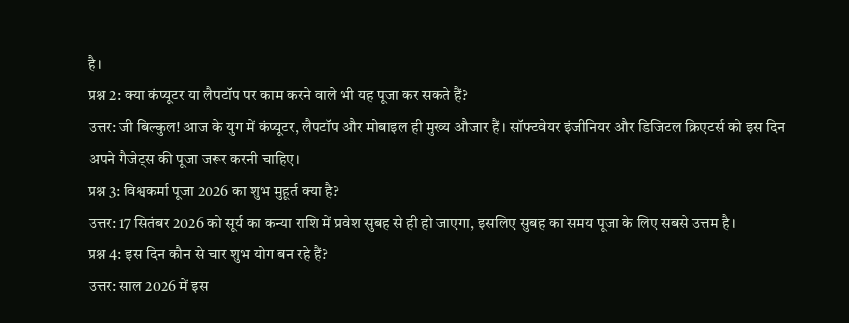है।
प्रश्न 2: क्या कंप्यूटर या लैपटॉप पर काम करने वाले भी यह पूजा कर सकते हैं?
उत्तर: जी बिल्कुल! आज के युग में कंप्यूटर, लैपटॉप और मोबाइल ही मुख्य औजार हैं। सॉफ्टवेयर इंजीनियर और डिजिटल क्रिएटर्स को इस दिन अपने गैजेट्स की पूजा जरूर करनी चाहिए।
प्रश्न 3: विश्वकर्मा पूजा 2026 का शुभ मुहूर्त क्या है?
उत्तर: 17 सितंबर 2026 को सूर्य का कन्या राशि में प्रवेश सुबह से ही हो जाएगा, इसलिए सुबह का समय पूजा के लिए सबसे उत्तम है।
प्रश्न 4: इस दिन कौन से चार शुभ योग बन रहे हैं?
उत्तर: साल 2026 में इस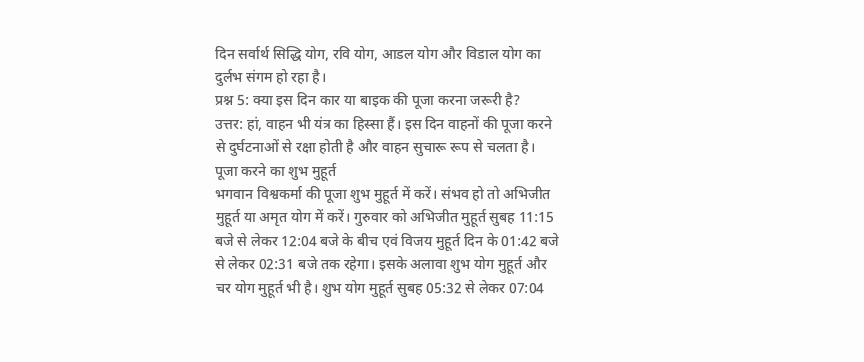दिन सर्वार्थ सिद्धि योग, रवि योग, आडल योग और विडाल योग का दुर्लभ संगम हो रहा है।
प्रश्न 5: क्या इस दिन कार या बाइक की पूजा करना जरूरी है?
उत्तर: हां, वाहन भी यंत्र का हिस्सा हैं। इस दिन वाहनों की पूजा करने से दुर्घटनाओं से रक्षा होती है और वाहन सुचारू रूप से चलता है।
पूजा करने का शुभ मुहूर्त
भगवान विश्वकर्मा की पूजा शुभ मुहूर्त में करें। संभव हो तो अभिजीत मुहूर्त या अमृत योग में करें। गुरुवार को अभिजीत मुहूर्त सुबह 11:15 बजे से लेकर 12:04 बजे के बीच एवं विजय मुहूर्त दिन के 01:42 बजे से लेकर 02:31 बजे तक रहेगा। इसके अलावा शुभ योग मुहूर्त और चर योग मुहूर्त भी है। शुभ योग मुहूर्त सुबह 05:32 से लेकर 07:04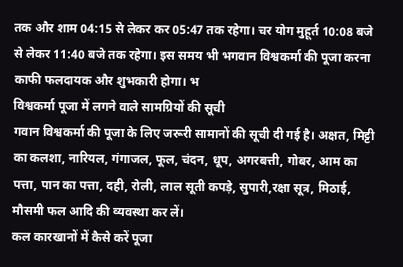तक और शाम 04:15 से लेकर कर 05:47 तक रहेगा। चर योग मुहूर्त 10:08 बजे से लेकर 11:40 बजे तक रहेगा। इस समय भी भगवान विश्वकर्मा की पूजा करना काफी फलदायक और शुभकारी होगा। भ
विश्वकर्मा पूजा में लगने वाले सामग्रियों की सूची
गवान विश्वकर्मा की पूजा के लिए जरूरी सामानों की सूची दी गई है। अक्षत, मिट्टी का कलशा, नारियल, गंगाजल, फूल, चंदन, धूप, अगरबत्ती, गोबर, आम का पत्ता, पान का पत्ता, दही, रोली, लाल सूती कपड़े, सुपारी,रक्षा सूत्र, मिठाई, मौसमी फल आदि की व्यवस्था कर लें।
कल कारखानों में कैसे करें पूजा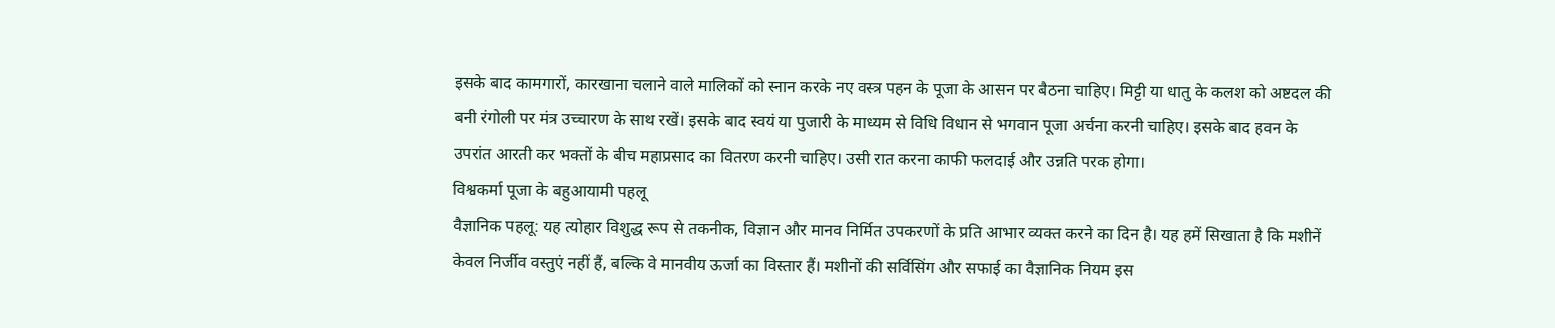इसके बाद कामगारों, कारखाना चलाने वाले मालिकों को स्नान करके नए वस्त्र पहन के पूजा के आसन पर बैठना चाहिए। मिट्टी या धातु के कलश को अष्टदल की बनी रंगोली पर मंत्र उच्चारण के साथ रखें। इसके बाद स्वयं या पुजारी के माध्यम से विधि विधान से भगवान पूजा अर्चना करनी चाहिए। इसके बाद हवन के उपरांत आरती कर भक्तों के बीच महाप्रसाद का वितरण करनी चाहिए। उसी रात करना काफी फलदाई और उन्नति परक होगा।
विश्वकर्मा पूजा के बहुआयामी पहलू
वैज्ञानिक पहलू: यह त्योहार विशुद्ध रूप से तकनीक, विज्ञान और मानव निर्मित उपकरणों के प्रति आभार व्यक्त करने का दिन है। यह हमें सिखाता है कि मशीनें केवल निर्जीव वस्तुएं नहीं हैं, बल्कि वे मानवीय ऊर्जा का विस्तार हैं। मशीनों की सर्विसिंग और सफाई का वैज्ञानिक नियम इस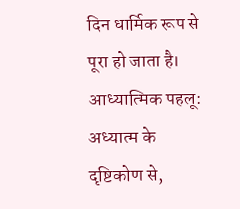दिन धार्मिक रूप से पूरा हो जाता है।
आध्यात्मिक पहलू: अध्यात्म के दृष्टिकोण से,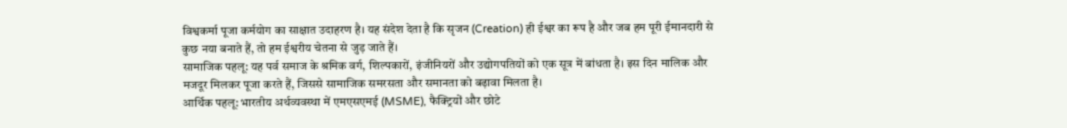विश्वकर्मा पूजा कर्मयोग का साक्षात उदाहरण है। यह संदेश देता है कि सृजन (Creation) ही ईश्वर का रूप है और जब हम पूरी ईमानदारी से कुछ नया बनाते हैं, तो हम ईश्वरीय चेतना से जुड़ जाते हैं।
सामाजिक पहलू: यह पर्व समाज के श्रमिक वर्ग, शिल्पकारों, इंजीनियरों और उद्योगपतियों को एक सूत्र में बांधता है। इस दिन मालिक और मजदूर मिलकर पूजा करते हैं, जिससे सामाजिक समरसता और समानता को बढ़ावा मिलता है।
आर्थिक पहलू: भारतीय अर्थव्यवस्था में एमएसएमई (MSME), फैक्ट्रियों और छोटे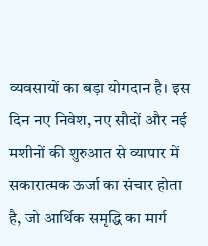व्यवसायों का बड़ा योगदान है। इस दिन नए निवेश, नए सौदों और नई मशीनों की शुरुआत से व्यापार में सकारात्मक ऊर्जा का संचार होता है, जो आर्थिक समृद्धि का मार्ग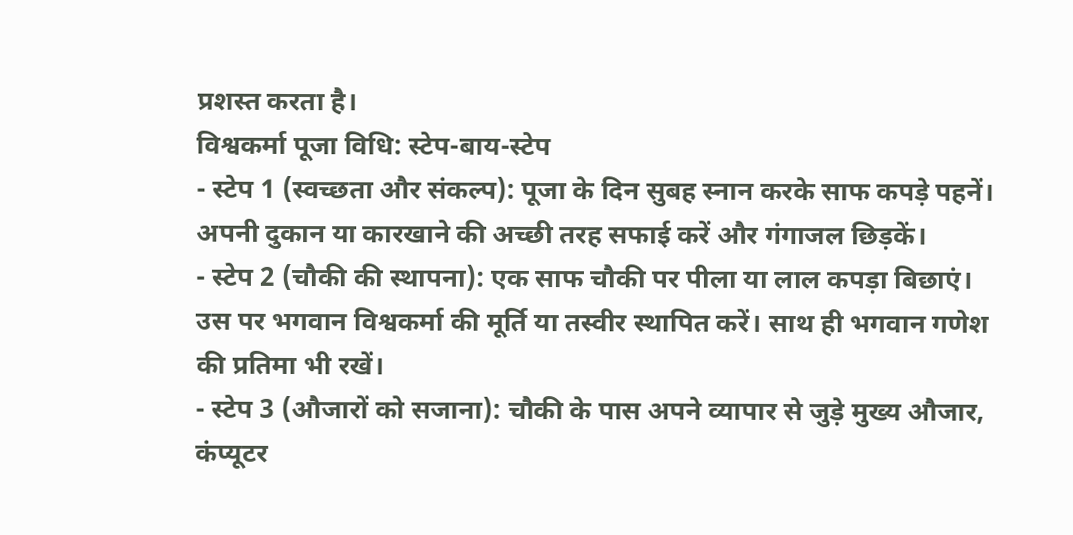प्रशस्त करता है।
विश्वकर्मा पूजा विधि: स्टेप-बाय-स्टेप
- स्टेप 1 (स्वच्छता और संकल्प): पूजा के दिन सुबह स्नान करके साफ कपड़े पहनें। अपनी दुकान या कारखाने की अच्छी तरह सफाई करें और गंगाजल छिड़कें।
- स्टेप 2 (चौकी की स्थापना): एक साफ चौकी पर पीला या लाल कपड़ा बिछाएं। उस पर भगवान विश्वकर्मा की मूर्ति या तस्वीर स्थापित करें। साथ ही भगवान गणेश की प्रतिमा भी रखें।
- स्टेप 3 (औजारों को सजाना): चौकी के पास अपने व्यापार से जुड़े मुख्य औजार, कंप्यूटर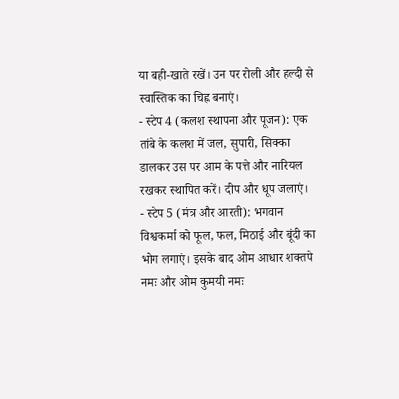या बही-खाते रखें। उन पर रोली और हल्दी से स्वास्तिक का चिह्न बनाएं।
- स्टेप 4 (कलश स्थापना और पूजन): एक तांबे के कलश में जल, सुपारी, सिक्का डालकर उस पर आम के पत्ते और नारियल रखकर स्थापित करें। दीप और धूप जलाएं।
- स्टेप 5 (मंत्र और आरती): भगवान विश्वकर्मा को फूल, फल, मिठाई और बूंदी का भोग लगाएं। इसके बाद ओम आधार शक्तपे नमः और ओम कुमयी नमः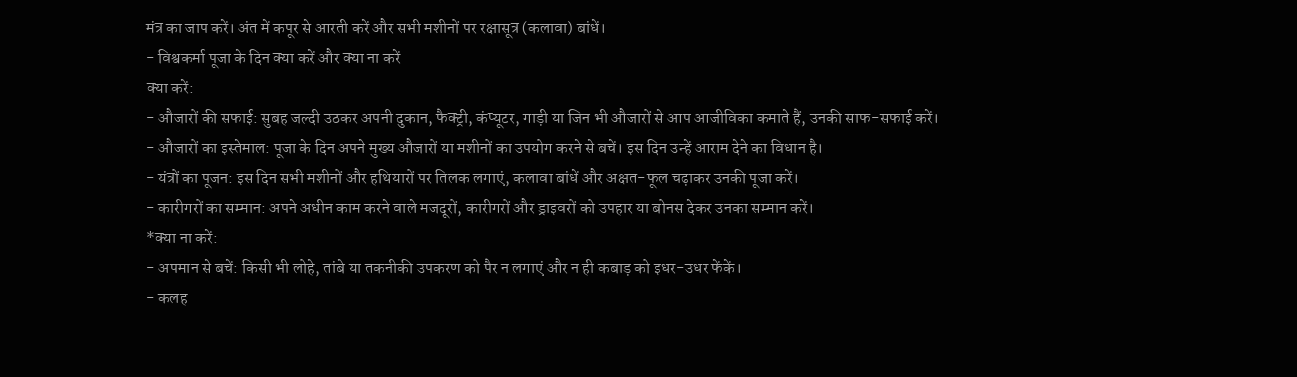मंत्र का जाप करें। अंत में कपूर से आरती करें और सभी मशीनों पर रक्षासूत्र (कलावा) बांधें।
- विश्वकर्मा पूजा के दिन क्या करें और क्या ना करें
क्या करें:
- औजारों की सफाई: सुबह जल्दी उठकर अपनी दुकान, फैक्ट्री, कंप्यूटर, गाड़ी या जिन भी औजारों से आप आजीविका कमाते हैं, उनकी साफ-सफाई करें।
- औजारों का इस्तेमाल: पूजा के दिन अपने मुख्य औजारों या मशीनों का उपयोग करने से बचें। इस दिन उन्हें आराम देने का विधान है।
- यंत्रों का पूजन: इस दिन सभी मशीनों और हथियारों पर तिलक लगाएं, कलावा बांधें और अक्षत-फूल चढ़ाकर उनकी पूजा करें।
- कारीगरों का सम्मान: अपने अधीन काम करने वाले मजदूरों, कारीगरों और ड्राइवरों को उपहार या बोनस देकर उनका सम्मान करें।
*क्या ना करें:
- अपमान से बचें: किसी भी लोहे, तांबे या तकनीकी उपकरण को पैर न लगाएं और न ही कबाड़ को इधर-उधर फेंकें।
- कलह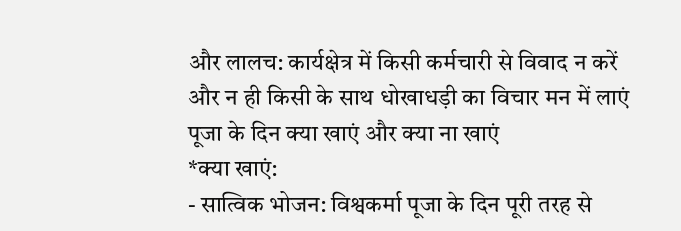और लालच: कार्यक्षेत्र में किसी कर्मचारी से विवाद न करें और न ही किसी के साथ धोखाधड़ी का विचार मन में लाएं
पूजा के दिन क्या खाएं और क्या ना खाएं
*क्या खाएं:
- सात्विक भोजन: विश्वकर्मा पूजा के दिन पूरी तरह से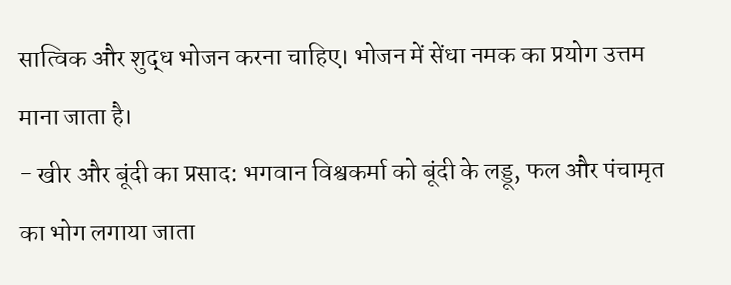सात्विक और शुद्ध भोजन करना चाहिए। भोजन में सेंधा नमक का प्रयोग उत्तम माना जाता है।
- खीर और बूंदी का प्रसाद: भगवान विश्वकर्मा को बूंदी के लड्डू, फल और पंचामृत का भोग लगाया जाता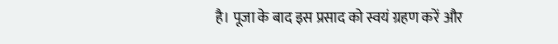है। पूजा के बाद इस प्रसाद को स्वयं ग्रहण करें और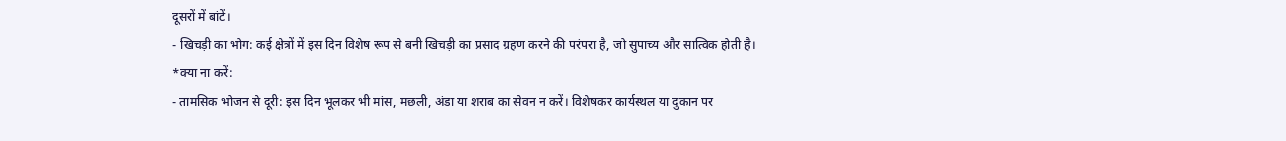दूसरों में बांटें।
- खिचड़ी का भोग: कई क्षेत्रों में इस दिन विशेष रूप से बनी खिचड़ी का प्रसाद ग्रहण करने की परंपरा है, जो सुपाच्य और सात्विक होती है।
*क्या ना करें:
- तामसिक भोजन से दूरी: इस दिन भूलकर भी मांस, मछली, अंडा या शराब का सेवन न करें। विशेषकर कार्यस्थल या दुकान पर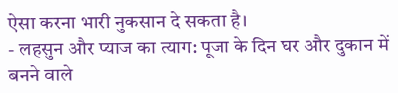ऐसा करना भारी नुकसान दे सकता है।
- लहसुन और प्याज का त्याग: पूजा के दिन घर और दुकान में बनने वाले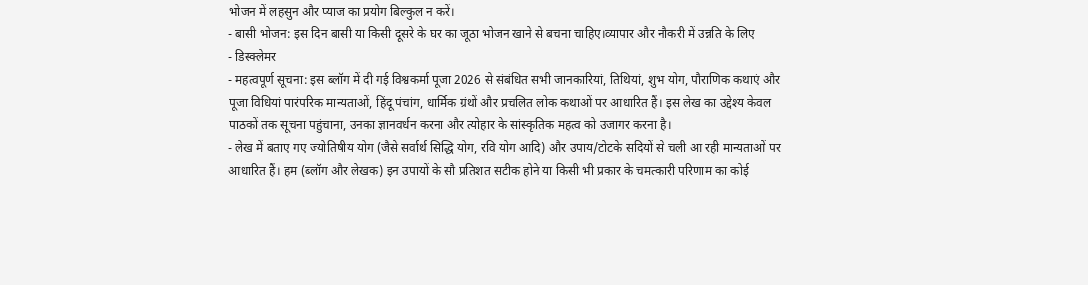भोजन में लहसुन और प्याज का प्रयोग बिल्कुल न करें।
- बासी भोजन: इस दिन बासी या किसी दूसरे के घर का जूठा भोजन खाने से बचना चाहिए।व्यापार और नौकरी में उन्नति के लिए
- डिस्क्लेमर
- महत्वपूर्ण सूचना: इस ब्लॉग में दी गई विश्वकर्मा पूजा 2026 से संबंधित सभी जानकारियां, तिथियां, शुभ योग, पौराणिक कथाएं और पूजा विधियां पारंपरिक मान्यताओं, हिंदू पंचांग, धार्मिक ग्रंथों और प्रचलित लोक कथाओं पर आधारित हैं। इस लेख का उद्देश्य केवल पाठकों तक सूचना पहुंचाना, उनका ज्ञानवर्धन करना और त्योहार के सांस्कृतिक महत्व को उजागर करना है।
- लेख में बताए गए ज्योतिषीय योग (जैसे सर्वार्थ सिद्धि योग, रवि योग आदि) और उपाय/टोटके सदियों से चली आ रही मान्यताओं पर आधारित हैं। हम (ब्लॉग और लेखक) इन उपायों के सौ प्रतिशत सटीक होने या किसी भी प्रकार के चमत्कारी परिणाम का कोई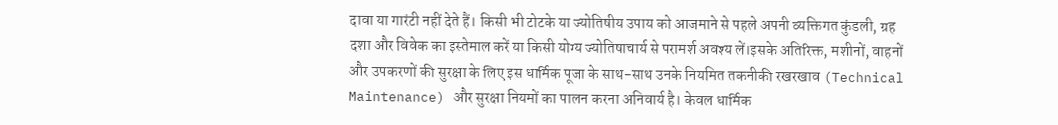दावा या गारंटी नहीं देते हैं। किसी भी टोटके या ज्योतिषीय उपाय को आजमाने से पहले अपनी व्यक्तिगत कुंडली, ग्रह दशा और विवेक का इस्तेमाल करें या किसी योग्य ज्योतिषाचार्य से परामर्श अवश्य लें।इसके अतिरिक्त, मशीनों, वाहनों और उपकरणों की सुरक्षा के लिए इस धार्मिक पूजा के साथ-साथ उनके नियमित तकनीकी रखरखाव (Technical Maintenance) और सुरक्षा नियमों का पालन करना अनिवार्य है। केवल धार्मिक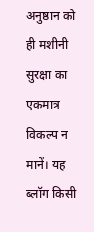अनुष्ठान को ही मशीनी सुरक्षा का एकमात्र विकल्प न मानें। यह ब्लॉग किसी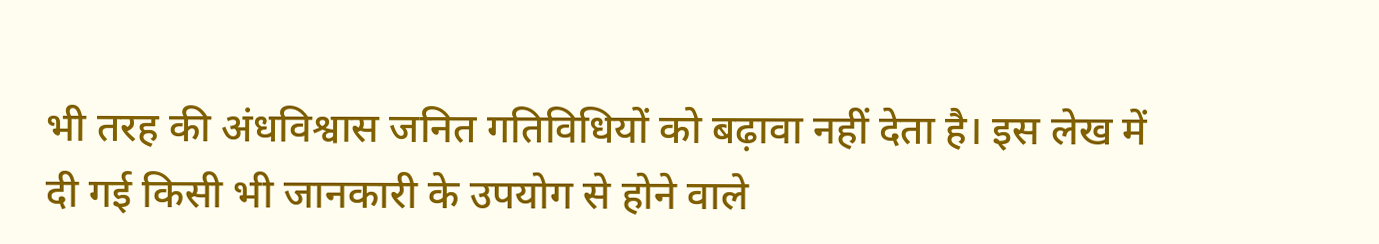भी तरह की अंधविश्वास जनित गतिविधियों को बढ़ावा नहीं देता है। इस लेख में दी गई किसी भी जानकारी के उपयोग से होने वाले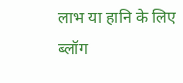लाभ या हानि के लिए ब्लॉग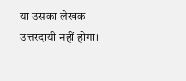या उसका लेखक उत्तरदायी नहीं होगा।